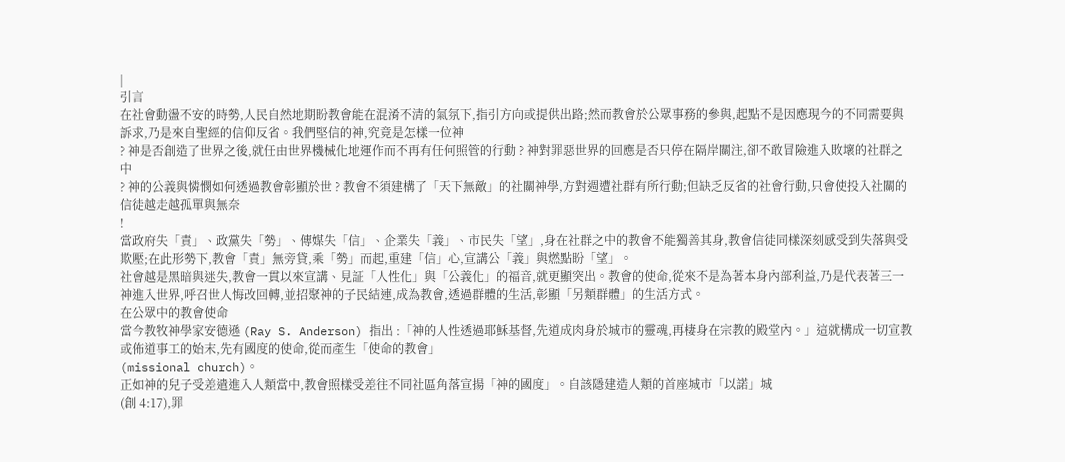|
引言
在社會動盪不安的時勢,人民自然地期盼教會能在混淆不清的氣氛下,指引方向或提供出路;然而教會於公眾事務的參與,起點不是因應現今的不同需要與訴求,乃是來自聖經的信仰反省。我們堅信的神,究竟是怎樣一位神
? 神是否創造了世界之後,就任由世界機械化地運作而不再有任何照管的行動 ? 神對罪惡世界的回應是否只停在隔岸關注,卻不敢冒險進入敗壞的社群之中
? 神的公義與憐憫如何透過教會彰顯於世 ? 教會不須建構了「天下無敵」的社關神學,方對週遭社群有所行動;但缺乏反省的社會行動,只會使投入社關的信徒越走越孤單與無奈
!
當政府失「責」、政黨失「勢」、傳媒失「信」、企業失「義」、市民失「望」,身在社群之中的教會不能獨善其身,教會信徒同樣深刻感受到失落與受欺壓;在此形勢下,教會「責」無旁貸,乘「勢」而起,重建「信」心,宣講公「義」與燃點盼「望」。
社會越是黑暗與迷失,教會一貫以來宣講、見証「人性化」與「公義化」的福音,就更顯突出。教會的使命,從來不是為著本身內部利益,乃是代表著三一神進入世界,呼召世人悔改回轉,並招聚神的子民結連,成為教會,透過群體的生活,彰顯「另類群體」的生活方式。
在公眾中的教會使命
當今教牧神學家安德遜 (Ray S. Anderson) 指出 :「神的人性透過耶穌基督,先道成肉身於城市的靈魂,再棲身在宗教的殿堂內。」這就構成一切宣教或佈道事工的始末,先有國度的使命,從而產生「使命的教會」
(missional church)。
正如神的兒子受差遣進入人類當中,教會照樣受差往不同社區角落宣揚「神的國度」。自該隱建造人類的首座城市「以諾」城
(創 4:17),罪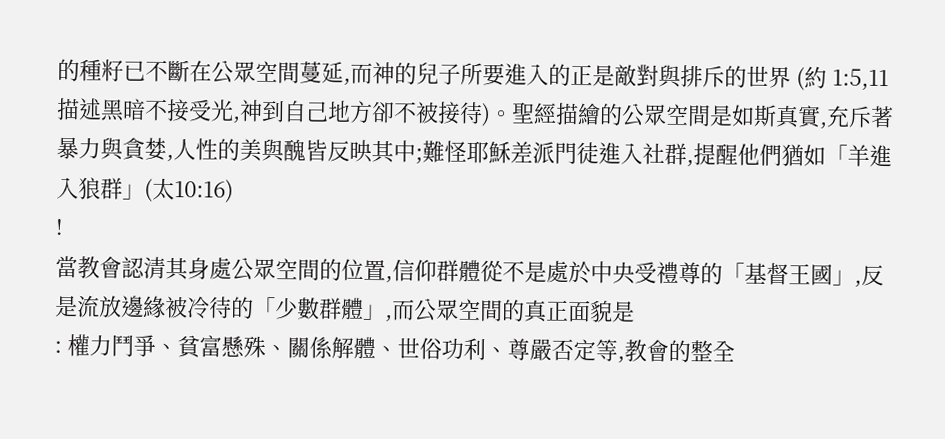的種籽已不斷在公眾空間蔓延,而神的兒子所要進入的正是敵對與排斥的世界 (約 1:5,11描述黑暗不接受光,神到自己地方卻不被接待)。聖經描繪的公眾空間是如斯真實,充斥著暴力與貪婪,人性的美與醜皆反映其中;難怪耶穌差派門徒進入社群,提醒他們猶如「羊進入狼群」(太10:16)
!
當教會認清其身處公眾空間的位置,信仰群體從不是處於中央受禮尊的「基督王國」,反是流放邊緣被冷待的「少數群體」,而公眾空間的真正面貌是
: 權力鬥爭、貧富懸殊、關係解體、世俗功利、尊嚴否定等,教會的整全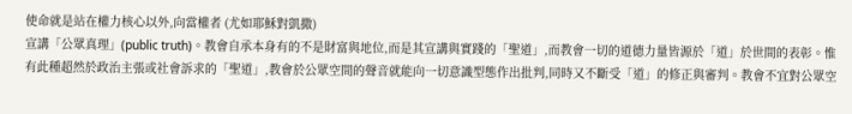使命就是站在權力核心以外,向當權者 (尤如耶穌對凱撒)
宣講「公眾真理」(public truth)。教會自承本身有的不是財富與地位,而是其宣講與實踐的「聖道」,而教會一切的道德力量皆源於「道」於世間的表彰。惟有此種超然於政治主張或社會訴求的「聖道」,教會於公眾空間的聲音就能向一切意識型態作出批判,同時又不斷受「道」的修正與審判。教會不宜對公眾空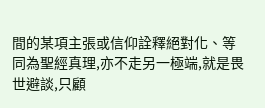間的某項主張或信仰詮釋絕對化、等同為聖經真理,亦不走另一極端,就是畏世避談,只顧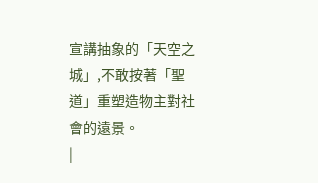宣講抽象的「天空之城」,不敢按著「聖道」重塑造物主對社會的遠景。
|